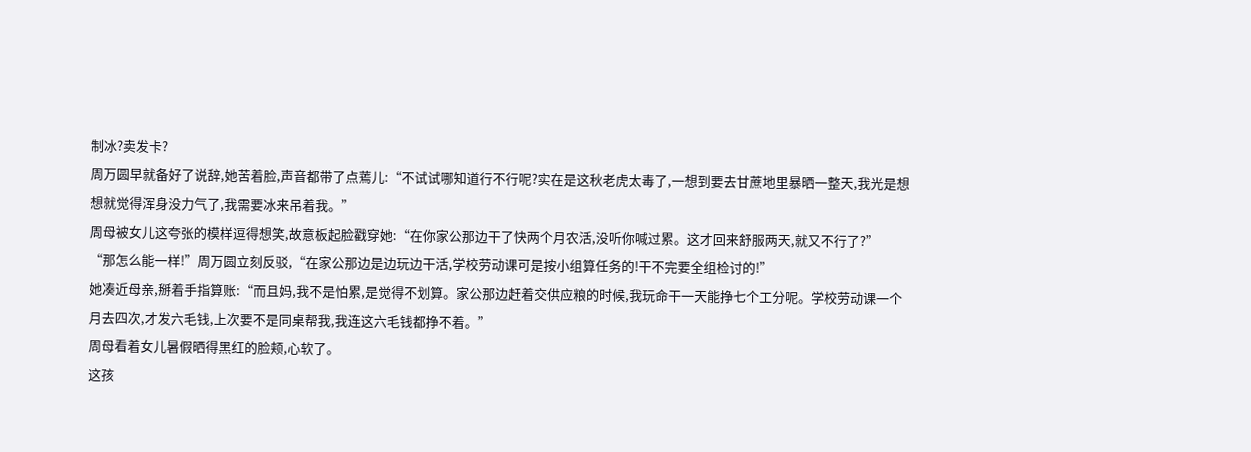制冰?卖发卡?
周万圆早就备好了说辞,她苦着脸,声音都带了点蔫儿:“不试试哪知道行不行呢?实在是这秋老虎太毒了,一想到要去甘蔗地里暴晒一整天,我光是想想就觉得浑身没力气了,我需要冰来吊着我。”
周母被女儿这夸张的模样逗得想笑,故意板起脸戳穿她:“在你家公那边干了快两个月农活,没听你喊过累。这才回来舒服两天,就又不行了?”
“那怎么能一样!”周万圆立刻反驳,“在家公那边是边玩边干活,学校劳动课可是按小组算任务的!干不完要全组检讨的!”
她凑近母亲,掰着手指算账:“而且妈,我不是怕累,是觉得不划算。家公那边赶着交供应粮的时候,我玩命干一天能挣七个工分呢。学校劳动课一个月去四次,才发六毛钱,上次要不是同桌帮我,我连这六毛钱都挣不着。”
周母看着女儿暑假晒得黑红的脸颊,心软了。
这孩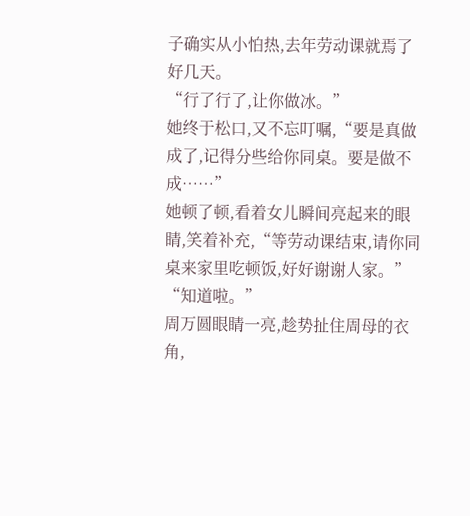子确实从小怕热,去年劳动课就焉了好几天。
“行了行了,让你做冰。”
她终于松口,又不忘叮嘱,“要是真做成了,记得分些给你同桌。要是做不成……”
她顿了顿,看着女儿瞬间亮起来的眼睛,笑着补充,“等劳动课结束,请你同桌来家里吃顿饭,好好谢谢人家。”
“知道啦。”
周万圆眼睛一亮,趁势扯住周母的衣角,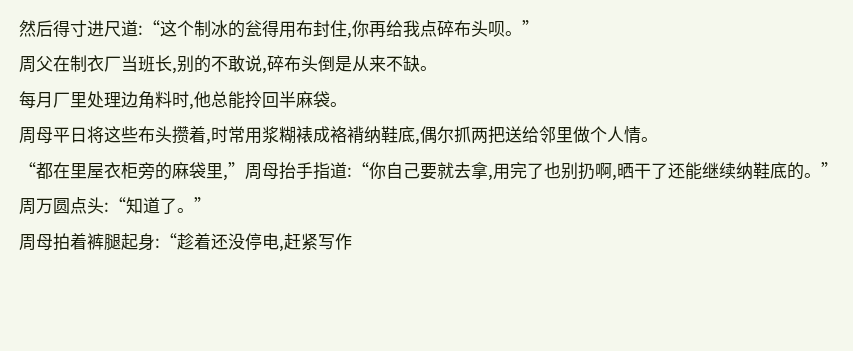然后得寸进尺道:“这个制冰的瓮得用布封住,你再给我点碎布头呗。”
周父在制衣厂当班长,别的不敢说,碎布头倒是从来不缺。
每月厂里处理边角料时,他总能拎回半麻袋。
周母平日将这些布头攒着,时常用浆糊裱成袼褙纳鞋底,偶尔抓两把送给邻里做个人情。
“都在里屋衣柜旁的麻袋里,”周母抬手指道:“你自己要就去拿,用完了也别扔啊,晒干了还能继续纳鞋底的。”
周万圆点头:“知道了。”
周母拍着裤腿起身:“趁着还没停电,赶紧写作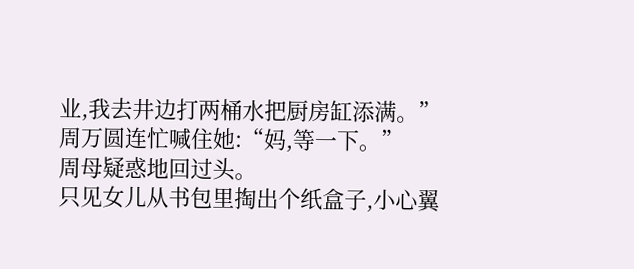业,我去井边打两桶水把厨房缸添满。”
周万圆连忙喊住她:“妈,等一下。”
周母疑惑地回过头。
只见女儿从书包里掏出个纸盒子,小心翼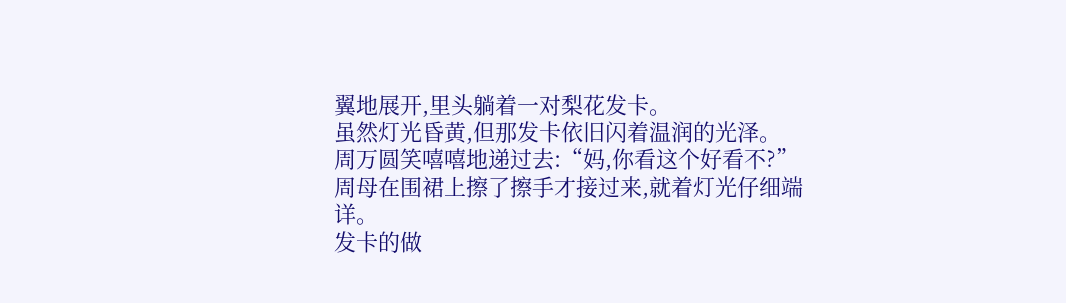翼地展开,里头躺着一对梨花发卡。
虽然灯光昏黄,但那发卡依旧闪着温润的光泽。
周万圆笑嘻嘻地递过去:“妈,你看这个好看不?”
周母在围裙上擦了擦手才接过来,就着灯光仔细端详。
发卡的做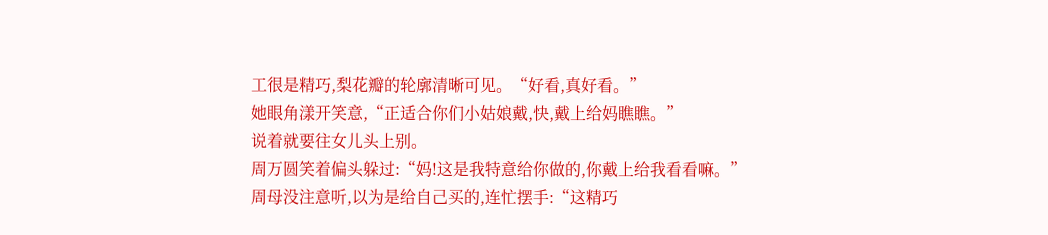工很是精巧,梨花瓣的轮廓清晰可见。“好看,真好看。”
她眼角漾开笑意,“正适合你们小姑娘戴,快,戴上给妈瞧瞧。”
说着就要往女儿头上别。
周万圆笑着偏头躲过:“妈!这是我特意给你做的,你戴上给我看看嘛。”
周母没注意听,以为是给自己买的,连忙摆手:“这精巧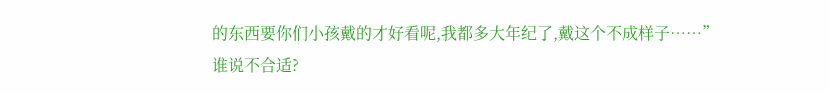的东西要你们小孩戴的才好看呢,我都多大年纪了,戴这个不成样子……”
谁说不合适?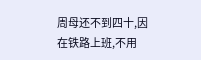周母还不到四十,因在铁路上班,不用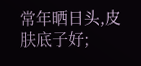常年晒日头,皮肤底子好;